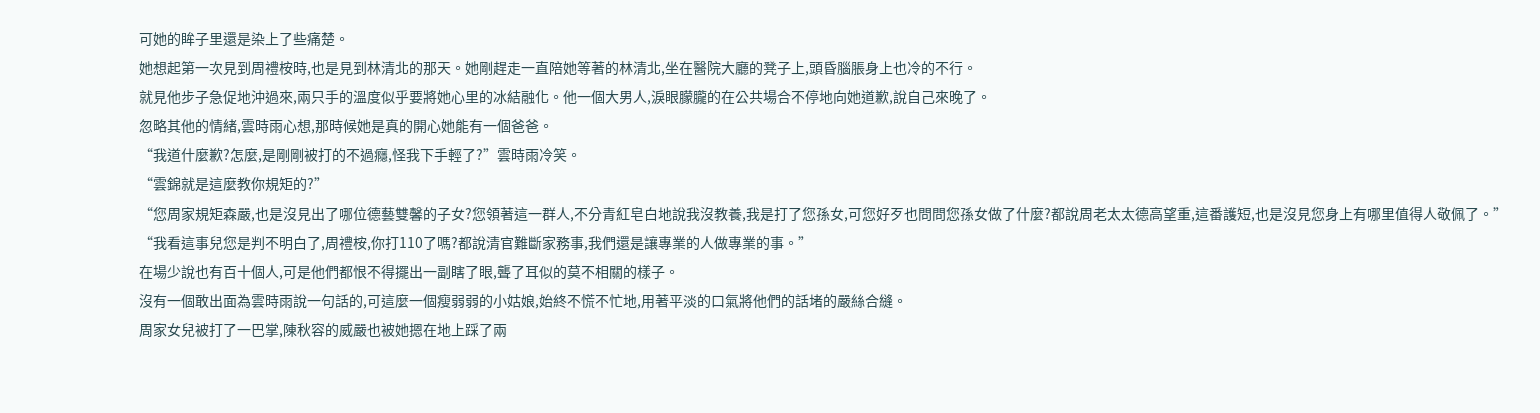可她的眸子里還是染上了些痛楚。
她想起第一次見到周禮桉時,也是見到林清北的那天。她剛趕走一直陪她等著的林清北,坐在醫院大廳的凳子上,頭昏腦脹身上也冷的不行。
就見他步子急促地沖過來,兩只手的溫度似乎要將她心里的冰結融化。他一個大男人,淚眼朦朧的在公共場合不停地向她道歉,說自己來晚了。
忽略其他的情緒,雲時雨心想,那時候她是真的開心她能有一個爸爸。
“我道什麼歉?怎麼,是剛剛被打的不過癮,怪我下手輕了?”雲時雨冷笑。
“雲錦就是這麼教你規矩的?”
“您周家規矩森嚴,也是沒見出了哪位德藝雙馨的子女?您領著這一群人,不分青紅皂白地說我沒教養,我是打了您孫女,可您好歹也問問您孫女做了什麼?都說周老太太德高望重,這番護短,也是沒見您身上有哪里值得人敬佩了。”
“我看這事兒您是判不明白了,周禮桉,你打110了嗎?都說清官難斷家務事,我們還是讓專業的人做專業的事。”
在場少說也有百十個人,可是他們都恨不得擺出一副瞎了眼,聾了耳似的莫不相關的樣子。
沒有一個敢出面為雲時雨說一句話的,可這麼一個瘦弱弱的小姑娘,始終不慌不忙地,用著平淡的口氣將他們的話堵的嚴絲合縫。
周家女兒被打了一巴掌,陳秋容的威嚴也被她摁在地上踩了兩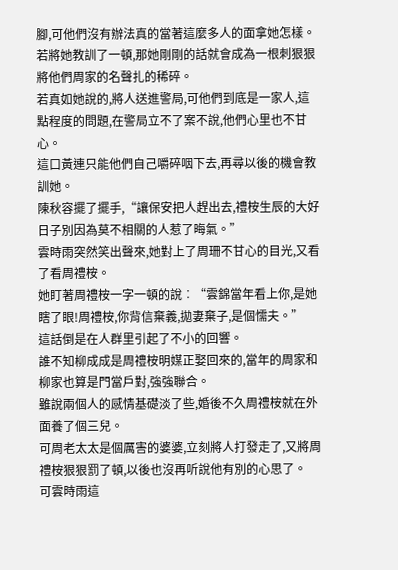腳,可他們沒有辦法真的當著這麼多人的面拿她怎樣。
若將她教訓了一頓,那她剛剛的話就會成為一根刺狠狠將他們周家的名聲扎的稀碎。
若真如她說的,將人送進警局,可他們到底是一家人,這點程度的問題,在警局立不了案不說,他們心里也不甘心。
這口黃連只能他們自己嚼碎咽下去,再尋以後的機會教訓她。
陳秋容擺了擺手,“讓保安把人趕出去,禮桉生辰的大好日子別因為莫不相關的人惹了晦氣。”
雲時雨突然笑出聲來,她對上了周珊不甘心的目光,又看了看周禮桉。
她盯著周禮桉一字一頓的說︰“雲錦當年看上你,是她瞎了眼!周禮桉,你背信棄義,拋妻棄子,是個懦夫。”
這話倒是在人群里引起了不小的回響。
誰不知柳成成是周禮桉明媒正娶回來的,當年的周家和柳家也算是門當戶對,強強聯合。
雖說兩個人的感情基礎淡了些,婚後不久周禮桉就在外面養了個三兒。
可周老太太是個厲害的婆婆,立刻將人打發走了,又將周禮桉狠狠罰了頓,以後也沒再听說他有別的心思了。
可雲時雨這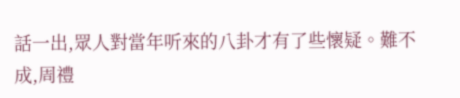話一出,眾人對當年听來的八卦才有了些懷疑。難不成,周禮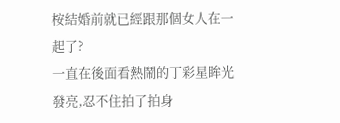桉結婚前就已經跟那個女人在一起了?
一直在後面看熱鬧的丁彩星眸光發亮,忍不住拍了拍身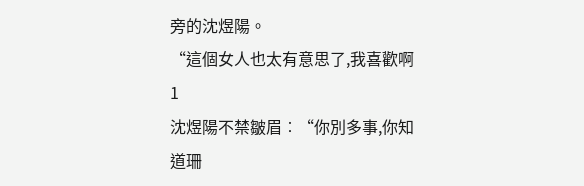旁的沈煜陽。
“這個女人也太有意思了,我喜歡啊1
沈煜陽不禁皺眉︰“你別多事,你知道珊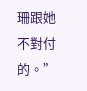珊跟她不對付的。”